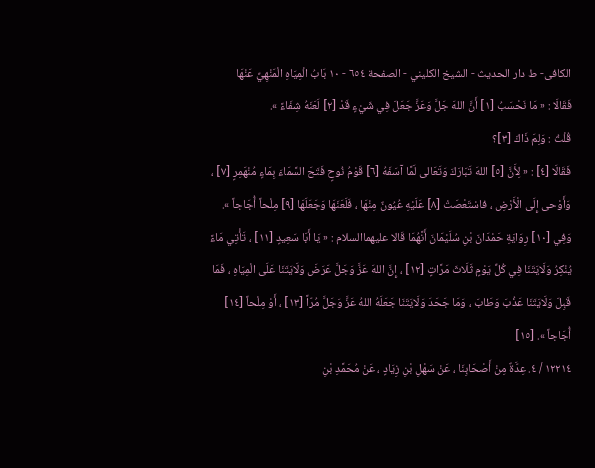الکافی- ط دار الحدیث - الشيخ الكليني - الصفحة ٦٥٤ - ١٠ بَابُ الْمِيَاهِ الْمَنْهِيِّ عَنْهَا
فَقَالَا : « مَا نَحْسَبُ [١] أَنَّ اللهَ جَلَّ وَعَزَّ جَعَلَ فِي شَيْءٍ قَدْ [٢] لَعَنَهُ شِفَاءً ».
قُلْتُ : وَلِمَ ذَاكَ [٣]؟
فَقَالَا [٤] : « لِأَنَّ [٥] اللهَ تَبَارَكَ وَتَعَالى لَمَّا آسَفَهُ [٦] قَوْمُ نُوحٍ فَتَحَ السَّمَاءَ بِمَاءٍ مُنْهَمِرٍ [٧] ، وَأَوْحى إِلَى الْأَرْضِ ، فاسْتَعْصَتْ [٨] عَلَيْهِ عُيُونٌ مِنْهَا ، فَلَعَنَهَا وَجَعَلَهَا [٩] مِلْحاً أُجَاجاً ».
وَفِي [١٠] رِوَايَةِ حَمْدَانَ بْنِ سُلَيْمَانَ أَنَّهُمَا قَالا عليهماالسلام : « يَا أَبَا سَعِيدٍ [١١] ، تَأْتِي مَاءً يُنْكِرُ وَلَايَتَنَا فِي كُلِّ يَوْمٍ ثَلَاثَ مَرَّاتٍ [١٢] ، إِنَّ اللهَ عَزَّ وَجَلَّ عَرَضَ وَلَايَتَنَا عَلَى الْمِيَاهِ ، فَمَا قَبِلَ وَلَايَتَنَا عَذُبَ وَطَابَ ، وَمَا جَحَدَ وَلَايَتَنَا جَعَلَهُ اللهُ عَزَّ وَجَلَّ مُرّاً [١٣] ، أَوْ مِلْحاً [١٤] أُجَاجاً ». [١٥]
١٢٢١٤ / ٤. عِدَّةٌ مِنْ أَصْحَابِنَا ، عَنْ سَهْلِ بْنِ زِيَادٍ ، عَنْ مُحَمَّدِ بْنِ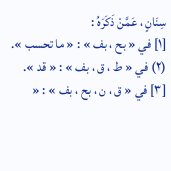سِنَانٍ ، عَمَّنْ ذَكَرَهُ :
[١] في « بح ، بف » : « ما تحسب ». (٢) في « ط ، ق ، بف » : « قد ».
[٣] في « ق ، ن ، بح ، بف » : «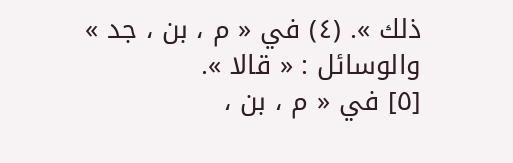ذلك ». (٤) في « م ، بن ، جد » والوسائل : « قالا ».
[٥] في « م ، بن ،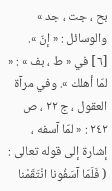بح ، جت ، جد » والوسائل : « إنّ ».
[٦] في « ط ، بف » : « لمّا أهلك ». وفي مرآة العقول ، ج ٢٢ ، ص ٢٤٢ : « لمّا آسفه ، إشارة إلى قوله تعالى : ( فَلَمّا آسَفُونا انْتَقَمْنا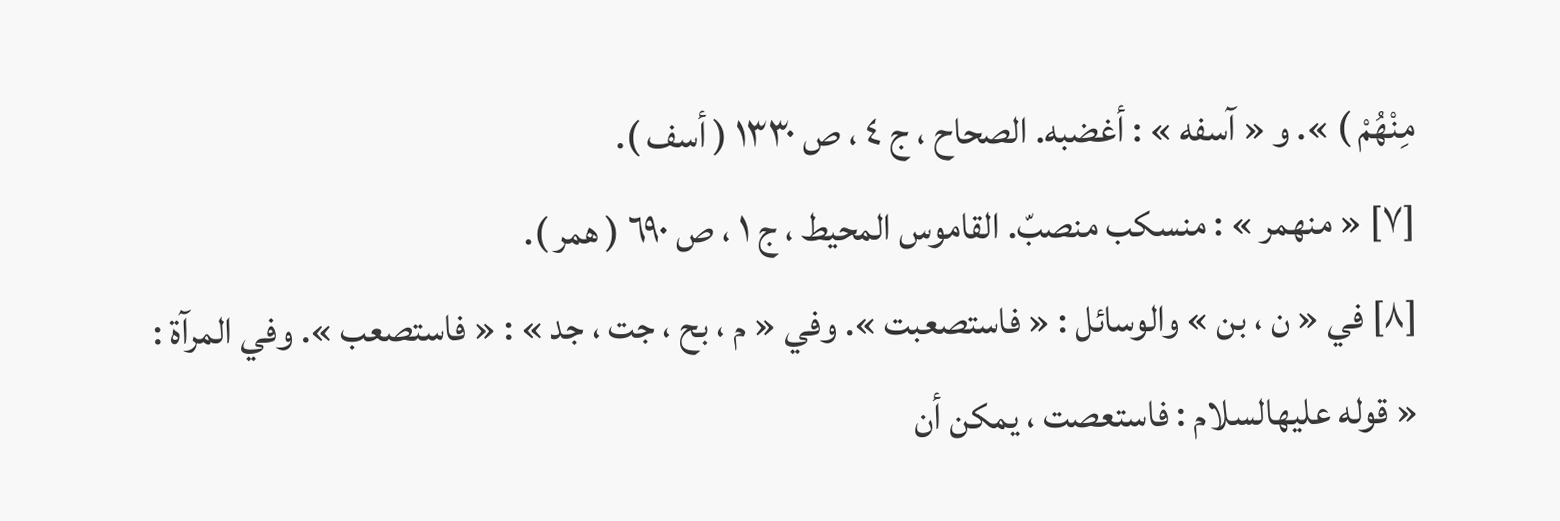مِنْهُمْ ) ». و « آسفه » : أغضبه. الصحاح ، ج ٤ ، ص ١٣٣٠ ( أسف ).
[٧] « منهمر » : منسكب منصبّ. القاموس المحيط ، ج ١ ، ص ٦٩٠ ( همر ).
[٨] في « ن ، بن » والوسائل : « فاستصعبت ». وفي « م ، بح ، جت ، جد » : « فاستصعب ». وفي المرآة : « قوله عليهالسلام : فاستعصت ، يمكن أن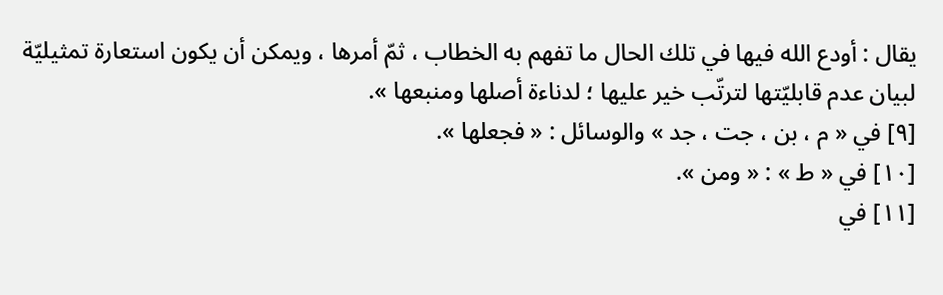يقال : أودع الله فيها في تلك الحال ما تفهم به الخطاب ، ثمّ أمرها ، ويمكن أن يكون استعارة تمثيليّة لبيان عدم قابليّتها لترتّب خير عليها ؛ لدناءة أصلها ومنبعها ».
[٩] في « م ، بن ، جت ، جد » والوسائل : « فجعلها ».
[١٠] في « ط » : « ومن ».
[١١] في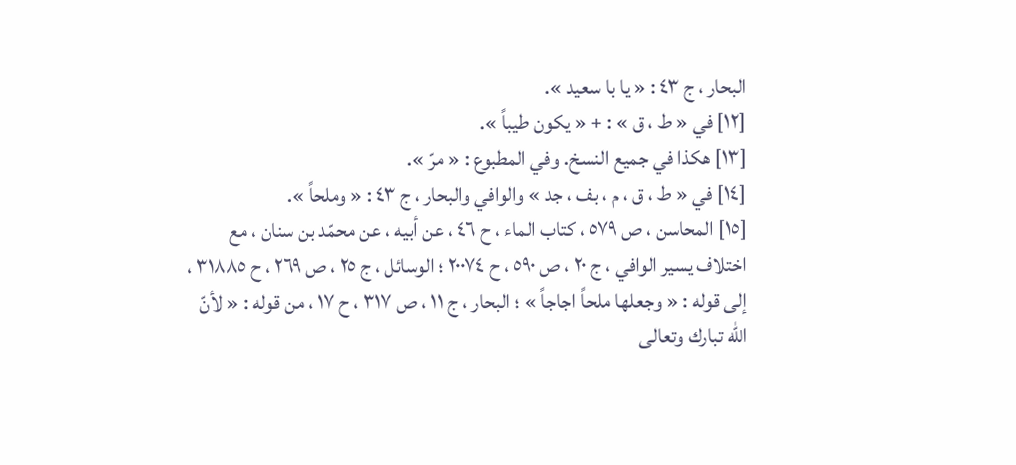البحار ، ج ٤٣ : « يا با سعيد ».
[١٢] في « ط ، ق » : + « يكون طيباً ».
[١٣] هكذا في جميع النسخ. وفي المطبوع : « مرّ ».
[١٤] في « ط ، ق ، م ، بف ، جد » والوافي والبحار ، ج ٤٣ : « وملحاً ».
[١٥] المحاسن ، ص ٥٧٩ ، كتاب الماء ، ح ٤٦ ، عن أبيه ، عن محمّد بن سنان ، مع اختلاف يسير الوافي ، ج ٢٠ ، ص ٥٩٠ ، ح ٢٠٠٧٤ ؛ الوسائل ، ج ٢٥ ، ص ٢٦٩ ، ح ٣١٨٨٥ ، إلى قوله : « وجعلها ملحاً اجاجاً » ؛ البحار ، ج ١١ ، ص ٣١٧ ، ح ١٧ ، من قوله : « لأنّ الله تبارك وتعالى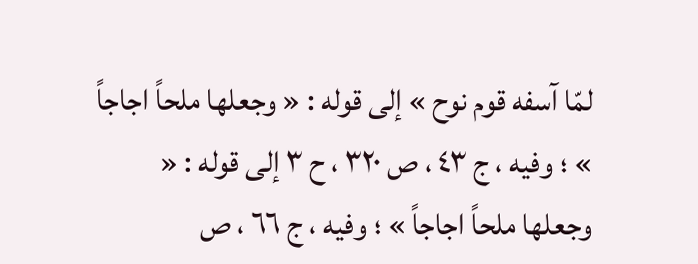لمّا آسفه قوم نوح » إلى قوله : « وجعلها ملحاً اجاجاً » ؛ وفيه ، ج ٤٣ ، ص ٣٢٠ ، ح ٣ إلى قوله : « وجعلها ملحاً اجاجاً » ؛ وفيه ، ج ٦٦ ، ص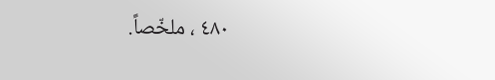٤٨٠ ، ملخّصاً.